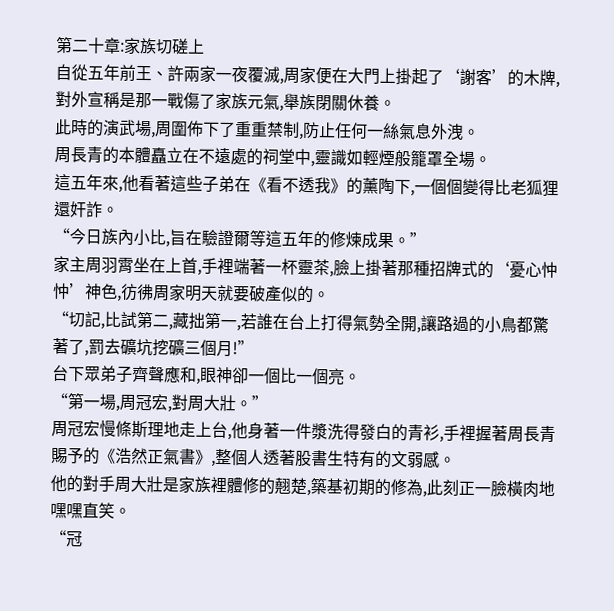第二十章:家族切磋上
自從五年前王、許兩家一夜覆滅,周家便在大門上掛起了‘謝客’的木牌,對外宣稱是那一戰傷了家族元氣,舉族閉關休養。
此時的演武場,周圍佈下了重重禁制,防止任何一絲氣息外洩。
周長青的本體矗立在不遠處的祠堂中,靈識如輕煙般籠罩全場。
這五年來,他看著這些子弟在《看不透我》的薰陶下,一個個變得比老狐狸還奸詐。
“今日族內小比,旨在驗證爾等這五年的修煉成果。”
家主周羽霄坐在上首,手裡端著一杯靈茶,臉上掛著那種招牌式的‘憂心忡忡’神色,彷彿周家明天就要破產似的。
“切記,比試第二,藏拙第一,若誰在台上打得氣勢全開,讓路過的小鳥都驚著了,罰去礦坑挖礦三個月!”
台下眾弟子齊聲應和,眼神卻一個比一個亮。
“第一場,周冠宏,對周大壯。”
周冠宏慢條斯理地走上台,他身著一件漿洗得發白的青衫,手裡握著周長青賜予的《浩然正氣書》,整個人透著股書生特有的文弱感。
他的對手周大壯是家族裡體修的翹楚,築基初期的修為,此刻正一臉橫肉地嘿嘿直笑。
“冠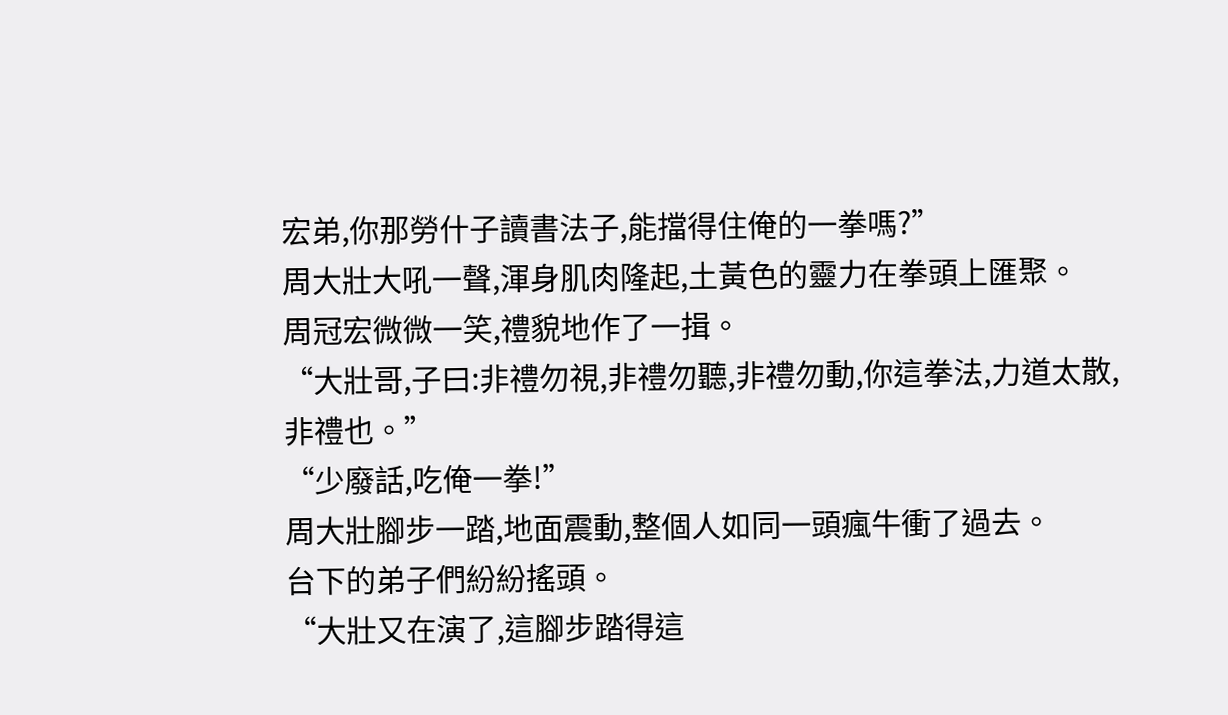宏弟,你那勞什子讀書法子,能擋得住俺的一拳嗎?”
周大壯大吼一聲,渾身肌肉隆起,土黃色的靈力在拳頭上匯聚。
周冠宏微微一笑,禮貌地作了一揖。
“大壯哥,子曰:非禮勿視,非禮勿聽,非禮勿動,你這拳法,力道太散,非禮也。”
“少廢話,吃俺一拳!”
周大壯腳步一踏,地面震動,整個人如同一頭瘋牛衝了過去。
台下的弟子們紛紛搖頭。
“大壯又在演了,這腳步踏得這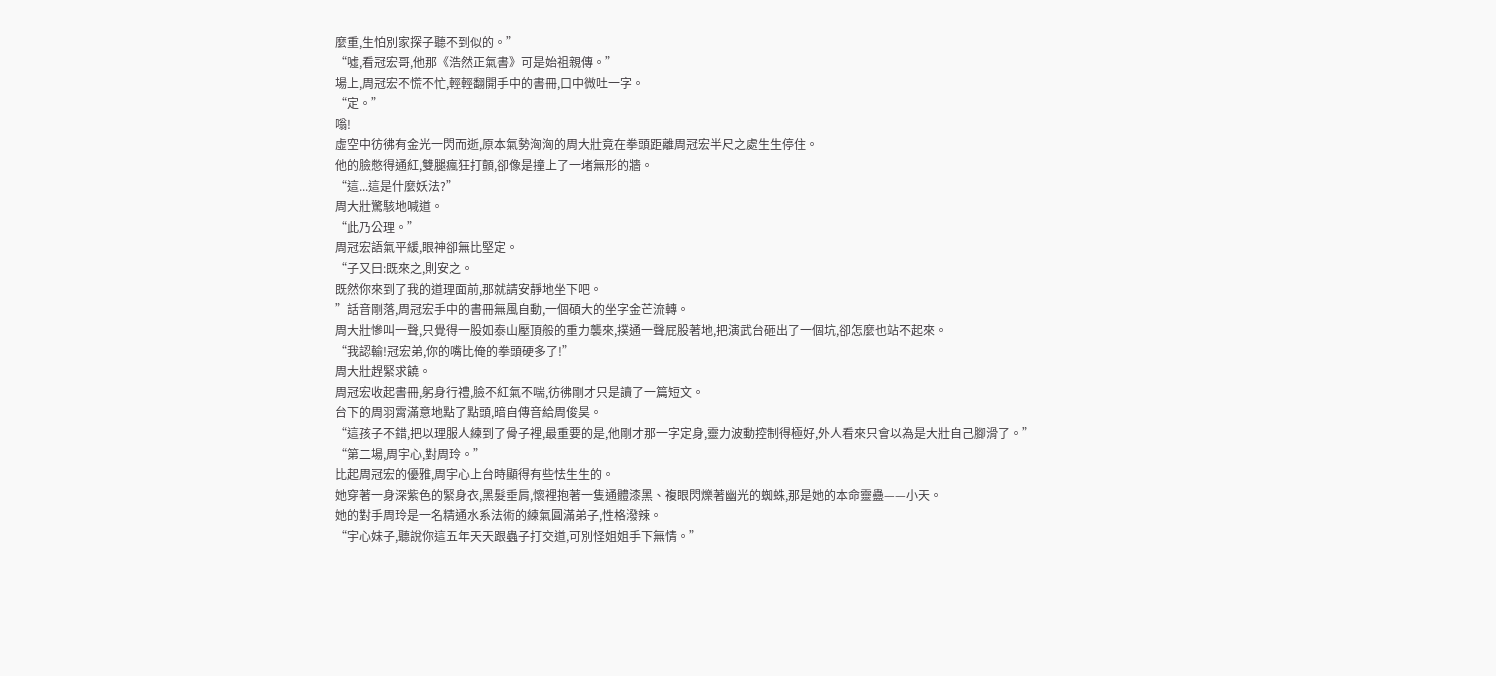麼重,生怕別家探子聽不到似的。”
“噓,看冠宏哥,他那《浩然正氣書》可是始祖親傳。”
場上,周冠宏不慌不忙,輕輕翻開手中的書冊,口中微吐一字。
“定。”
嗡!
虛空中彷彿有金光一閃而逝,原本氣勢洶洶的周大壯竟在拳頭距離周冠宏半尺之處生生停住。
他的臉憋得通紅,雙腿瘋狂打顫,卻像是撞上了一堵無形的牆。
“這...這是什麼妖法?”
周大壯驚駭地喊道。
“此乃公理。”
周冠宏語氣平緩,眼神卻無比堅定。
“子又曰:既來之,則安之。
既然你來到了我的道理面前,那就請安靜地坐下吧。
”話音剛落,周冠宏手中的書冊無風自動,一個碩大的坐字金芒流轉。
周大壯慘叫一聲,只覺得一股如泰山壓頂般的重力襲來,撲通一聲屁股著地,把演武台砸出了一個坑,卻怎麼也站不起來。
“我認輸!冠宏弟,你的嘴比俺的拳頭硬多了!”
周大壯趕緊求饒。
周冠宏收起書冊,躬身行禮,臉不紅氣不喘,彷彿剛才只是讀了一篇短文。
台下的周羽霄滿意地點了點頭,暗自傳音給周俊昊。
“這孩子不錯,把以理服人練到了骨子裡,最重要的是,他剛才那一字定身,靈力波動控制得極好,外人看來只會以為是大壯自己腳滑了。”
“第二場,周宇心,對周玲。”
比起周冠宏的優雅,周宇心上台時顯得有些怯生生的。
她穿著一身深紫色的緊身衣,黑髮垂肩,懷裡抱著一隻通體漆黑、複眼閃爍著幽光的蜘蛛,那是她的本命靈蠱——小天。
她的對手周玲是一名精通水系法術的練氣圓滿弟子,性格潑辣。
“宇心妹子,聽說你這五年天天跟蟲子打交道,可別怪姐姐手下無情。”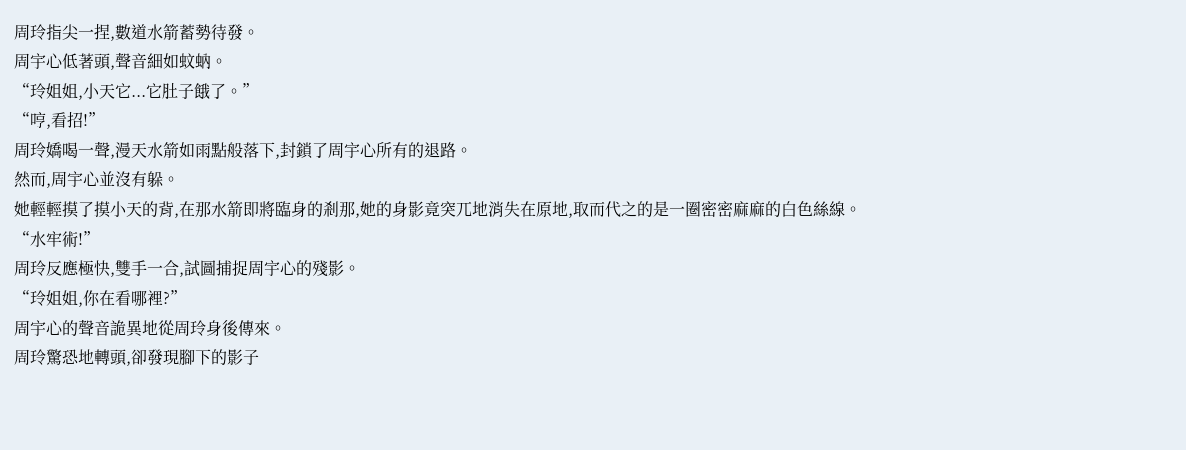周玲指尖一捏,數道水箭蓄勢待發。
周宇心低著頭,聲音細如蚊蚋。
“玲姐姐,小天它...它肚子餓了。”
“哼,看招!”
周玲嬌喝一聲,漫天水箭如雨點般落下,封鎖了周宇心所有的退路。
然而,周宇心並沒有躲。
她輕輕摸了摸小天的背,在那水箭即將臨身的剎那,她的身影竟突兀地消失在原地,取而代之的是一圈密密麻麻的白色絲線。
“水牢術!”
周玲反應極快,雙手一合,試圖捕捉周宇心的殘影。
“玲姐姐,你在看哪裡?”
周宇心的聲音詭異地從周玲身後傳來。
周玲驚恐地轉頭,卻發現腳下的影子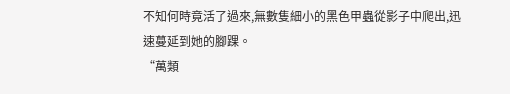不知何時竟活了過來,無數隻細小的黑色甲蟲從影子中爬出,迅速蔓延到她的腳踝。
“萬類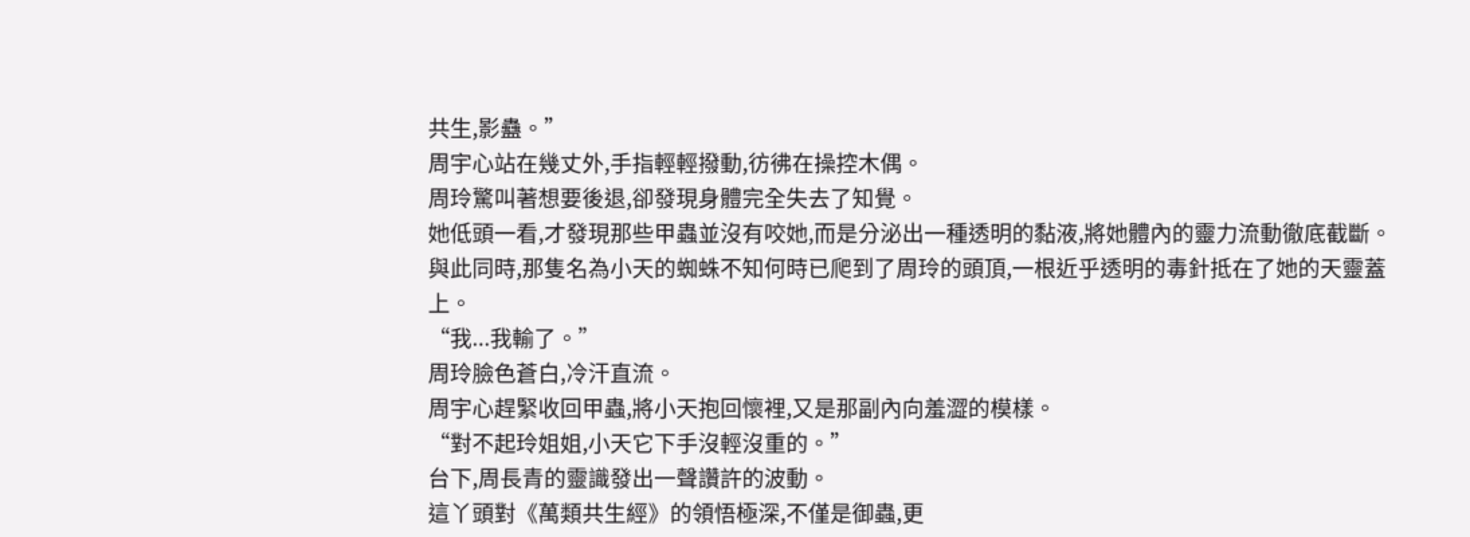共生,影蠱。”
周宇心站在幾丈外,手指輕輕撥動,彷彿在操控木偶。
周玲驚叫著想要後退,卻發現身體完全失去了知覺。
她低頭一看,才發現那些甲蟲並沒有咬她,而是分泌出一種透明的黏液,將她體內的靈力流動徹底截斷。
與此同時,那隻名為小天的蜘蛛不知何時已爬到了周玲的頭頂,一根近乎透明的毒針抵在了她的天靈蓋上。
“我...我輸了。”
周玲臉色蒼白,冷汗直流。
周宇心趕緊收回甲蟲,將小天抱回懷裡,又是那副內向羞澀的模樣。
“對不起玲姐姐,小天它下手沒輕沒重的。”
台下,周長青的靈識發出一聲讚許的波動。
這丫頭對《萬類共生經》的領悟極深,不僅是御蟲,更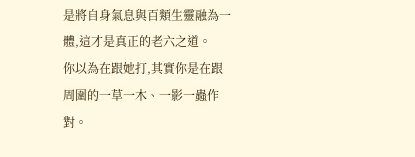是將自身氣息與百類生靈融為一體,這才是真正的老六之道。
你以為在跟她打,其實你是在跟周圍的一草一木、一影一蟲作對。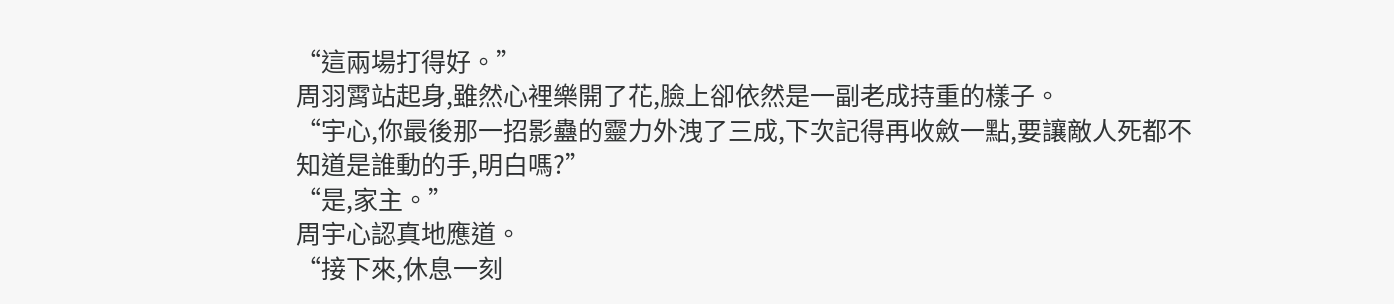“這兩場打得好。”
周羽霄站起身,雖然心裡樂開了花,臉上卻依然是一副老成持重的樣子。
“宇心,你最後那一招影蠱的靈力外洩了三成,下次記得再收斂一點,要讓敵人死都不知道是誰動的手,明白嗎?”
“是,家主。”
周宇心認真地應道。
“接下來,休息一刻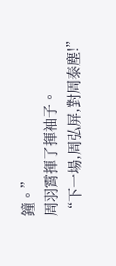鐘。”
周羽霄揮了揮袖子。
“下一場,周弘屏,對周泰塵!”